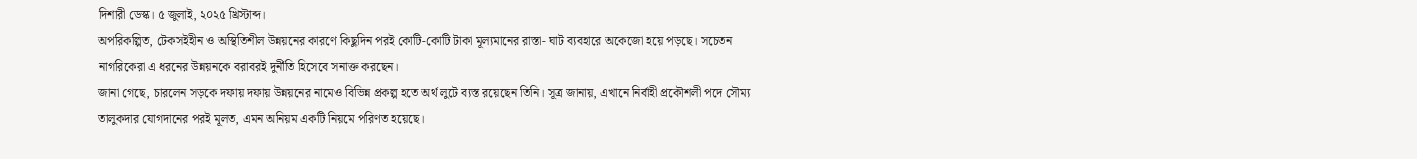দিশারী ডেস্ক। ৫ জুলাই, ২০২৫ খ্রিস্টাব্দ।
অপরিকল্পিত, টেকসইহীন ও অস্থিতিশীল উন্নয়নের কারণে কিছুদিন পরই কোটি-কোটি টাকা মূল্যমানের রাস্তা- ঘাট ব্যবহারে অকেজো হয়ে পড়ছে। সচেতন নাগরিকেরা এ ধরনের উন্নয়নকে বরাবরই দুর্নীতি হিসেবে সনাক্ত করছেন।
জানা গেছে, চারলেন সড়কে দফায় দফায় উন্নয়নের নামেও বিভিন্ন প্রকল্প হতে অর্থ লুটে ব্যস্ত রয়েছেন তিনি। সূত্র জানায়, এখানে নির্বাহী প্রকৌশলী পদে সৌম্য তালুকদার যোগদানের পরই মূলত, এমন অনিয়ম একটি নিয়মে পরিণত হয়েছে।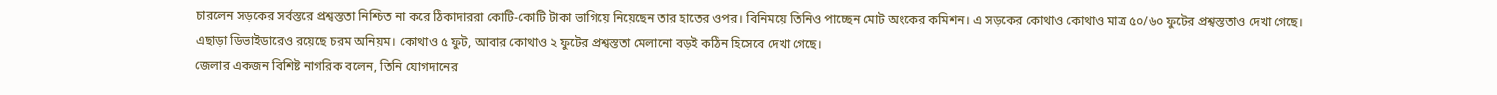চারলেন সড়কের সর্বস্তরে প্রশ্বস্ততা নিশ্চিত না করে ঠিকাদাররা কোটি-কোটি টাকা ভাগিয়ে নিয়েছেন তার হাতের ওপর। বিনিময়ে তিনিও পাচ্ছেন মোট অংকের কমিশন। এ সড়কের কোথাও কোথাও মাত্র ৫০/৬০ ফুটের প্রশ্বস্ততাও দেখা গেছে।
এছাড়া ডিভাইডারেও রয়েছে চরম অনিয়ম। কোথাও ৫ ফুট, আবার কোথাও ২ ফুটের প্রশ্বস্ততা মেলানো বড়ই কঠিন হিসেবে দেখা গেছে।
জেলার একজন বিশিষ্ট নাগরিক বলেন, তিনি যোগদানের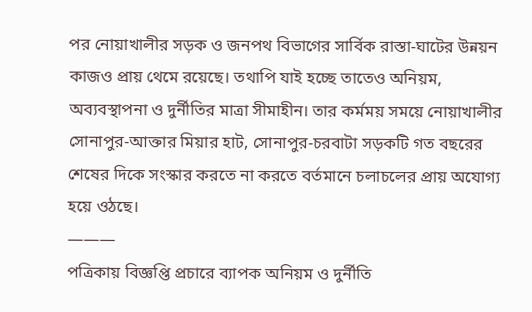পর নোয়াখালীর সড়ক ও জনপথ বিভাগের সার্বিক রাস্তা-ঘাটের উন্নয়ন কাজও প্রায় থেমে রয়েছে। তথাপি যাই হচ্ছে তাতেও অনিয়ম, অব্যবস্থাপনা ও দুর্নীতির মাত্রা সীমাহীন। তার কর্মময় সময়ে নোয়াখালীর সোনাপুর-আক্তার মিয়ার হাট, সোনাপুর-চরবাটা সড়কটি গত বছরের শেষের দিকে সংস্কার করতে না করতে বর্তমানে চলাচলের প্রায় অযোগ্য হয়ে ওঠছে।
———
পত্রিকায় বিজ্ঞপ্তি প্রচারে ব্যাপক অনিয়ম ও দুর্নীতি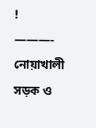!
———-
নোয়াখালী সড়ক ও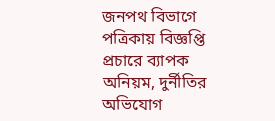জনপথ বিভাগে পত্রিকায় বিজ্ঞপ্তি প্রচারে ব্যাপক অনিয়ম, দুর্নীতির অভিযোগ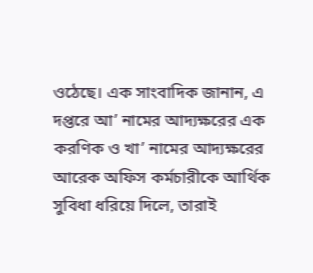ওঠেছে। এক সাংবাদিক জানান, এ দপ্তরে আ’ নামের আদ্যক্ষরের এক করণিক ও খা’ নামের আদ্যক্ষরের আরেক অফিস কর্মচারীকে আর্থিক সুবিধা ধরিয়ে দিলে, তারাই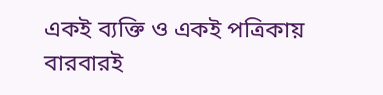একই ব্যক্তি ও একই পত্রিকায় বারবারই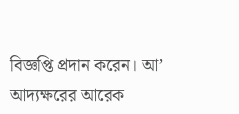বিজ্ঞপ্তি প্রদান করেন। আ’ আদ্যক্ষরের আরেক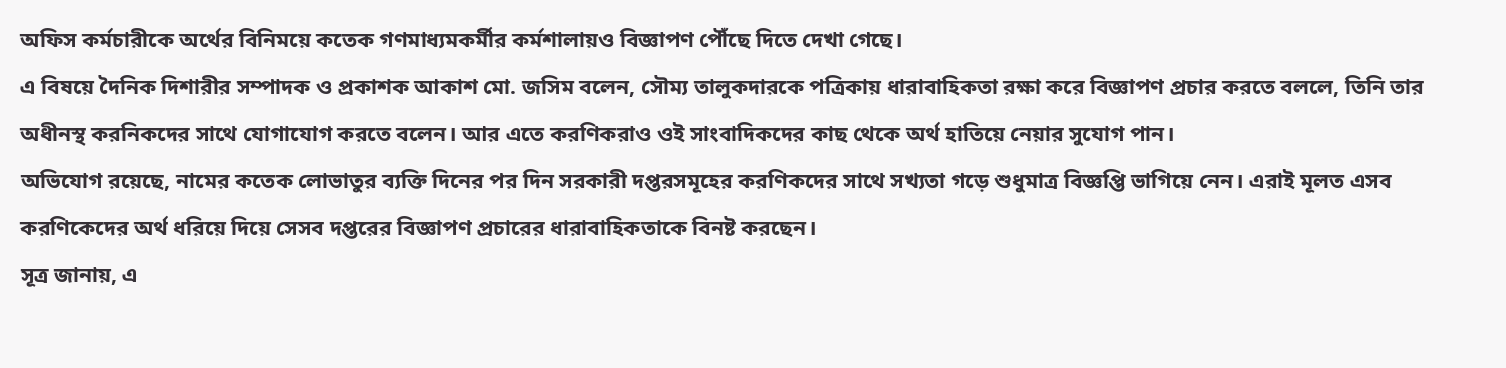অফিস কর্মচারীকে অর্থের বিনিময়ে কতেক গণমাধ্যমকর্মীর কর্মশালায়ও বিজ্ঞাপণ পৌঁছে দিতে দেখা গেছে।
এ বিষয়ে দৈনিক দিশারীর সম্পাদক ও প্রকাশক আকাশ মো. জসিম বলেন, সৌম্য তালুকদারকে পত্রিকায় ধারাবাহিকতা রক্ষা করে বিজ্ঞাপণ প্রচার করতে বললে, তিনি তার অধীনস্থ করনিকদের সাথে যোগাযোগ করতে বলেন। আর এতে করণিকরাও ওই সাংবাদিকদের কাছ থেকে অর্থ হাতিয়ে নেয়ার সুযোগ পান।
অভিযোগ রয়েছে, নামের কতেক লোভাতুর ব্যক্তি দিনের পর দিন সরকারী দপ্তরসমূহের করণিকদের সাথে সখ্যতা গড়ে শুধুমাত্র বিজ্ঞপ্তি ভাগিয়ে নেন। এরাই মূলত এসব করণিকেদের অর্থ ধরিয়ে দিয়ে সেসব দপ্তরের বিজ্ঞাপণ প্রচারের ধারাবাহিকতাকে বিনষ্ট করছেন।
সূত্র জানায়, এ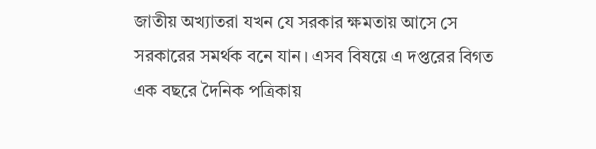জাতীয় অখ্যাতরা যখন যে সরকার ক্ষমতায় আসে সে সরকারের সমর্থক বনে যান। এসব বিষয়ে এ দপ্তরের বিগত এক বছরে দৈনিক পত্রিকায়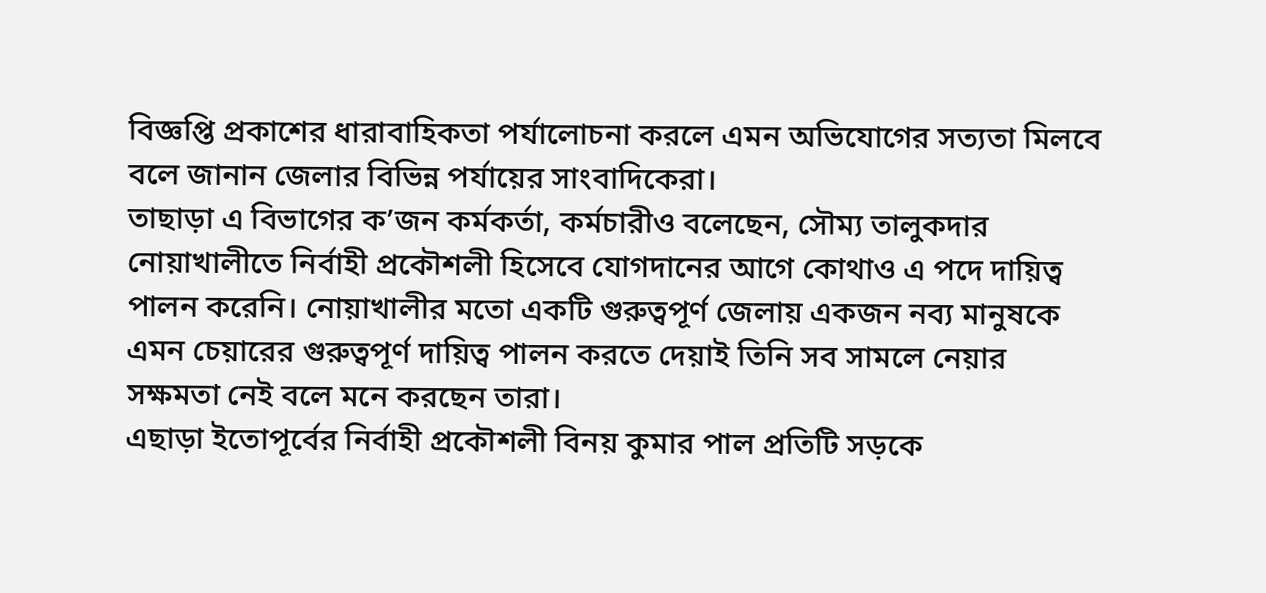বিজ্ঞপ্তি প্রকাশের ধারাবাহিকতা পর্যালোচনা করলে এমন অভিযোগের সত্যতা মিলবে বলে জানান জেলার বিভিন্ন পর্যায়ের সাংবাদিকেরা।
তাছাড়া এ বিভাগের ক’জন কর্মকর্তা, কর্মচারীও বলেছেন, সৌম্য তালুকদার নোয়াখালীতে নির্বাহী প্রকৌশলী হিসেবে যোগদানের আগে কোথাও এ পদে দায়িত্ব পালন করেনি। নোয়াখালীর মতো একটি গুরুত্বপূর্ণ জেলায় একজন নব্য মানুষকে এমন চেয়ারের গুরুত্বপূর্ণ দায়িত্ব পালন করতে দেয়াই তিনি সব সামলে নেয়ার সক্ষমতা নেই বলে মনে করছেন তারা।
এছাড়া ইতোপূর্বের নির্বাহী প্রকৌশলী বিনয় কুমার পাল প্রতিটি সড়কে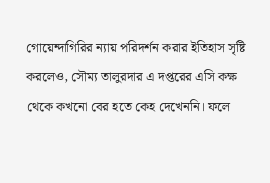গোয়েন্দাগিরির ন্যায় পরিদর্শন করার ইতিহাস সৃষ্টি করলেও, সৌম্য তালুরদার এ দপ্তরের এসি কক্ষ থেকে কখনো বের হতে কেহ দেখেননি। ফলে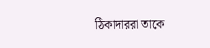ঠিকাদাররা তাকে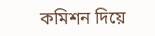কমিশন দিয়ে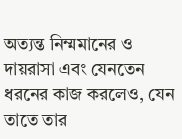অত্যন্ত নিম্মমানের ও দায়রাসা এবং যেনতেন ধরনের কাজ করলেও, যেন তাতে তার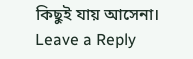কিছুই যায় আসেনা।
Leave a Reply